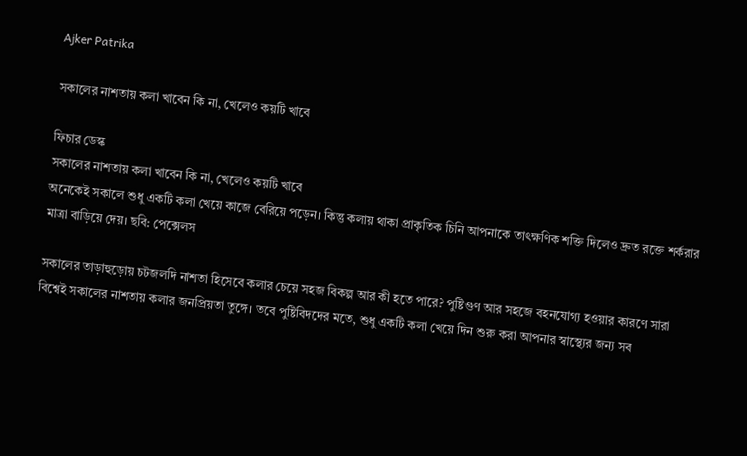Ajker Patrika

সকালের নাশতায় কলা খাবেন কি না, খেলেও কয়টি খাবে

ফিচার ডেস্ক
সকালের নাশতায় কলা খাবেন কি না, খেলেও কয়টি খাবে
অনেকেই সকালে শুধু একটি কলা খেয়ে কাজে বেরিয়ে পড়েন। কিন্তু কলায় থাকা প্রাকৃতিক চিনি আপনাকে তাৎক্ষণিক শক্তি দিলেও দ্রুত রক্তে শর্করার মাত্রা বাড়িয়ে দেয়। ছবি: পেক্সেলস

সকালের তাড়াহুড়োয় চটজলদি নাশতা হিসেবে কলার চেয়ে সহজ বিকল্প আর কী হতে পারে? পুষ্টিগুণ আর সহজে বহনযোগ্য হওয়ার কারণে সারা বিশ্বেই সকালের নাশতায় কলার জনপ্রিয়তা তুঙ্গে। তবে পুষ্টিবিদদের মতে, শুধু একটি কলা খেয়ে দিন শুরু করা আপনার স্বাস্থ্যের জন্য সব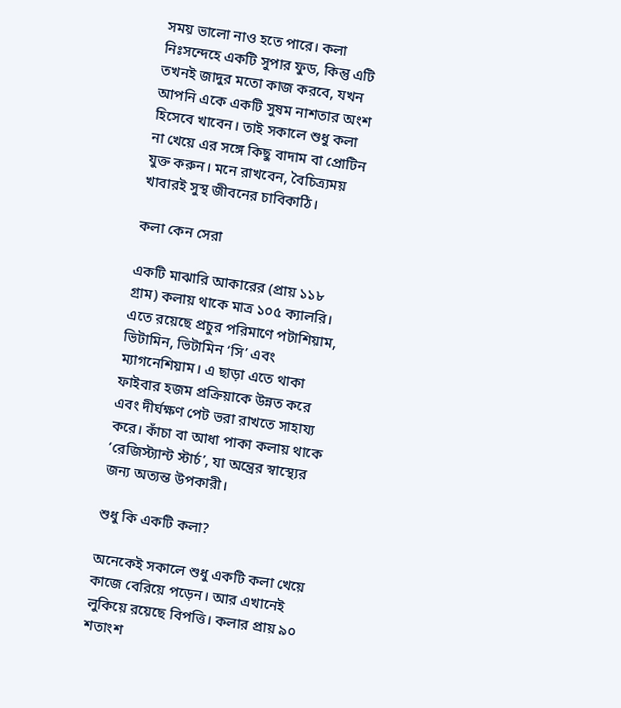সময় ভালো নাও হতে পারে। কলা নিঃসন্দেহে একটি সুপার ফুড, কিন্তু এটি তখনই জাদুর মতো কাজ করবে, যখন আপনি একে একটি সুষম নাশতার অংশ হিসেবে খাবেন। তাই সকালে শুধু কলা না খেয়ে এর সঙ্গে কিছু বাদাম বা প্রোটিন যুক্ত করুন। মনে রাখবেন, বৈচিত্র্যময় খাবারই সুস্থ জীবনের চাবিকাঠি।

কলা কেন সেরা

একটি মাঝারি আকারের (প্রায় ১১৮ গ্রাম) কলায় থাকে মাত্র ১০৫ ক্যালরি। এতে রয়েছে প্রচুর পরিমাণে পটাশিয়াম, ভিটামিন, ভিটামিন ‘সি’ এবং ম্যাগনেশিয়াম। এ ছাড়া এতে থাকা ফাইবার হজম প্রক্রিয়াকে উন্নত করে এবং দীর্ঘক্ষণ পেট ভরা রাখতে সাহায্য করে। কাঁচা বা আধা পাকা কলায় থাকে ‘রেজিস্ট্যান্ট স্টার্চ’, যা অন্ত্রের স্বাস্থ্যের জন্য অত্যন্ত উপকারী।

শুধু কি একটি কলা?

অনেকেই সকালে শুধু একটি কলা খেয়ে কাজে বেরিয়ে পড়েন। আর এখানেই লুকিয়ে রয়েছে বিপত্তি। কলার প্রায় ৯০ শতাংশ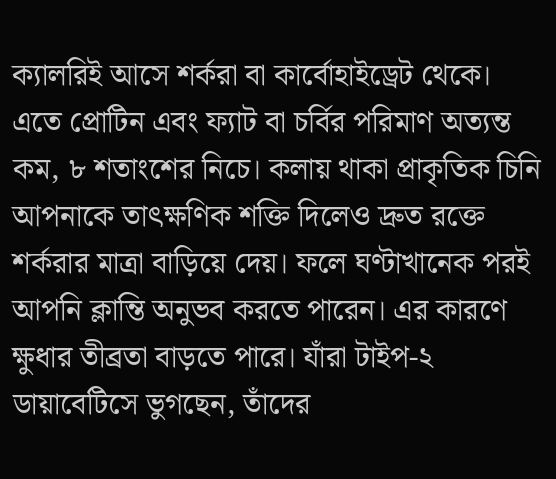ক্যালরিই আসে শর্করা বা কার্বোহাইড্রেট থেকে। এতে প্রোটিন এবং ফ্যাট বা চর্বির পরিমাণ অত্যন্ত কম, ৮ শতাংশের নিচে। কলায় থাকা প্রাকৃতিক চিনি আপনাকে তাৎক্ষণিক শক্তি দিলেও দ্রুত রক্তে শর্করার মাত্রা বাড়িয়ে দেয়। ফলে ঘণ্টাখানেক পরই আপনি ক্লান্তি অনুভব করতে পারেন। এর কারণে ক্ষুধার তীব্রতা বাড়তে পারে। যাঁরা টাইপ-২ ডায়াবেটিসে ভুগছেন, তাঁদের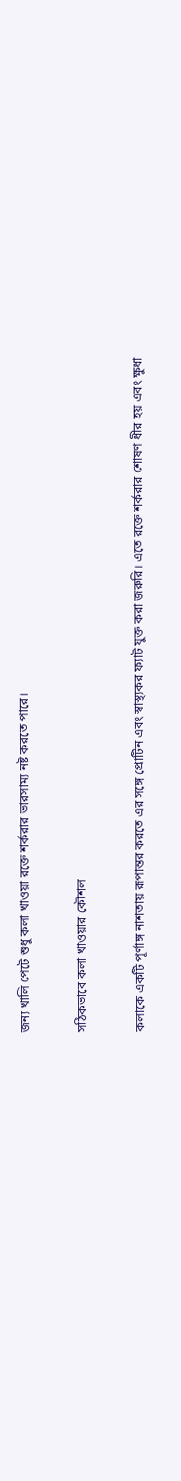জন্য খালি পেটে শুধু কলা খাওয়া রক্তে শর্করার ভারসাম্য নষ্ট করতে পারে।

সঠিকভাবে কলা খাওয়ার কৌশল

কলাকে একটি পূর্ণাঙ্গ নাশতায় রূপান্তর করতে এর সঙ্গে প্রোটিন এবং স্বাস্থ্যকর ফ্যাট যুক্ত করা জরুরি। এতে রক্তে শর্করার শোষণ ধীর হয় এবং ক্ষুধা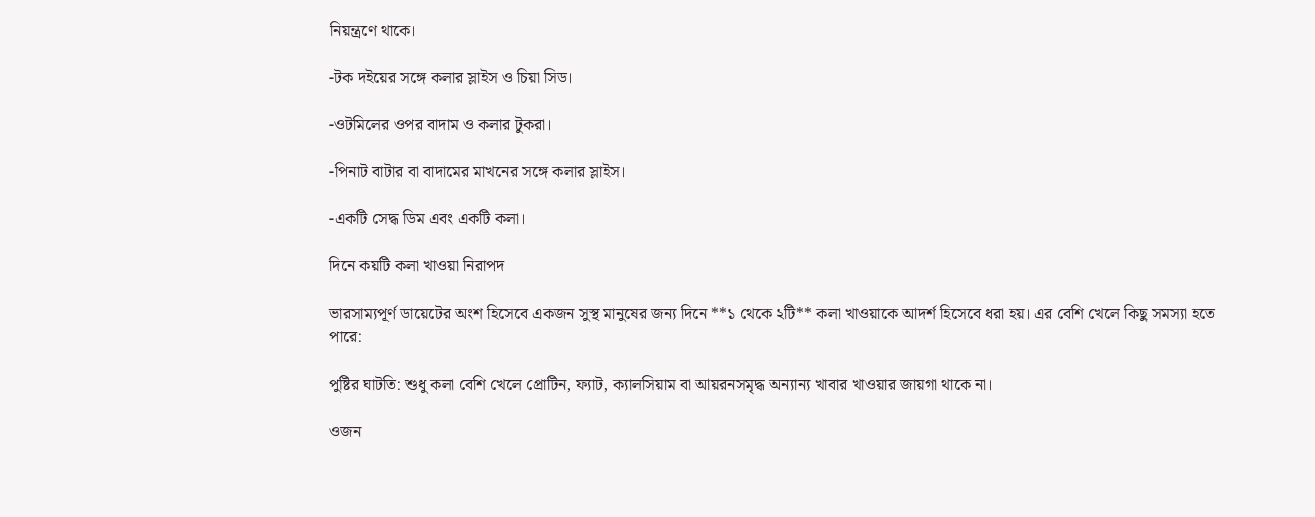নিয়ন্ত্রণে থাকে।

-টক দইয়ের সঙ্গে কলার স্লাইস ও চিয়া সিড।

-ওটমিলের ওপর বাদাম ও কলার টুকরা।

-পিনাট বাটার বা বাদামের মাখনের সঙ্গে কলার স্লাইস।

-একটি সেদ্ধ ডিম এবং একটি কলা।

দিনে কয়টি কলা খাওয়া নিরাপদ

ভারসাম্যপূর্ণ ডায়েটের অংশ হিসেবে একজন সুস্থ মানুষের জন্য দিনে **১ থেকে ২টি** কলা খাওয়াকে আদর্শ হিসেবে ধরা হয়। এর বেশি খেলে কিছু সমস্যা হতে পারে:

পুষ্টির ঘাটতি: শুধু কলা বেশি খেলে প্রোটিন, ফ্যাট, ক্যালসিয়াম বা আয়রনসমৃদ্ধ অন্যান্য খাবার খাওয়ার জায়গা থাকে না।

ওজন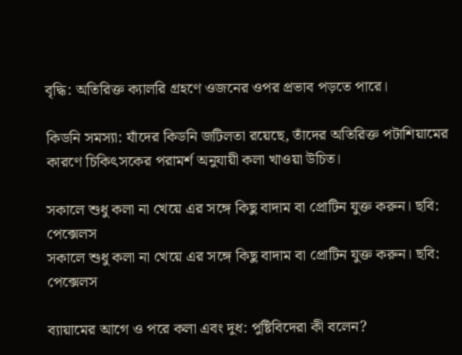বৃদ্ধি: অতিরিক্ত ক্যালরি গ্রহণে ওজনের ওপর প্রভাব পড়তে পারে।

কিডনি সমস্যা: যাঁদের কিডনি জটিলতা রয়েছে, তাঁদের অতিরিক্ত পটাশিয়ামের কারণে চিকিৎসকের পরামর্শ অনুযায়ী কলা খাওয়া উচিত।

সকালে শুধু কলা না খেয়ে এর সঙ্গে কিছু বাদাম বা প্রোটিন যুক্ত করুন। ছবি: পেক্সেলস
সকালে শুধু কলা না খেয়ে এর সঙ্গে কিছু বাদাম বা প্রোটিন যুক্ত করুন। ছবি: পেক্সেলস

ব্যায়ামের আগে ও পরে কলা এবং দুধ: পুষ্টিবিদেরা কী বলেন?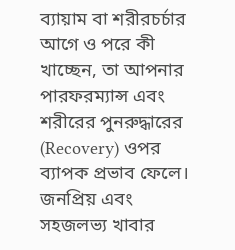ব্যায়াম বা শরীরচর্চার আগে ও পরে কী খাচ্ছেন, তা আপনার পারফরম্যান্স এবং শরীরের পুনরুদ্ধারের (Recovery) ওপর ব্যাপক প্রভাব ফেলে। জনপ্রিয় এবং সহজলভ্য খাবার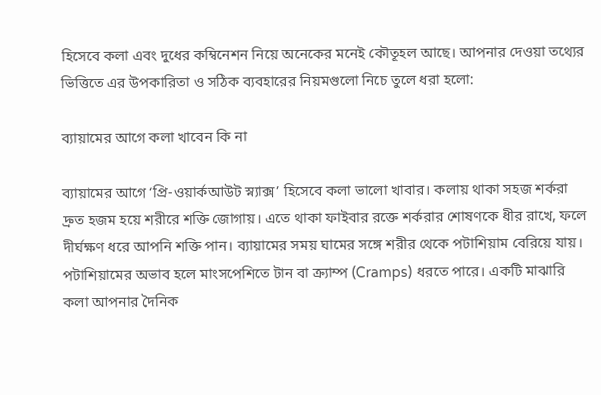হিসেবে কলা এবং দুধের কম্বিনেশন নিয়ে অনেকের মনেই কৌতূহল আছে। আপনার দেওয়া তথ্যের ভিত্তিতে এর উপকারিতা ও সঠিক ব্যবহারের নিয়মগুলো নিচে তুলে ধরা হলো:

ব্যায়ামের আগে কলা খাবেন কি না

ব্যায়ামের আগে ‘প্রি-ওয়ার্কআউট স্ন্যাক্স’ হিসেবে কলা ভালো খাবার। কলায় থাকা সহজ শর্করা দ্রুত হজম হয়ে শরীরে শক্তি জোগায়। এতে থাকা ফাইবার রক্তে শর্করার শোষণকে ধীর রাখে, ফলে দীর্ঘক্ষণ ধরে আপনি শক্তি পান। ব্যায়ামের সময় ঘামের সঙ্গে শরীর থেকে পটাশিয়াম বেরিয়ে যায়। পটাশিয়ামের অভাব হলে মাংসপেশিতে টান বা ক্র্যাম্প (Cramps) ধরতে পারে। একটি মাঝারি কলা আপনার দৈনিক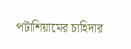পটাশিয়ামের চাহিদার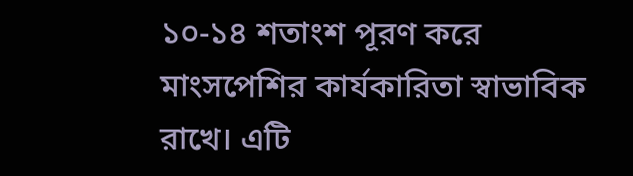১০-১৪ শতাংশ পূরণ করে মাংসপেশির কার্যকারিতা স্বাভাবিক রাখে। এটি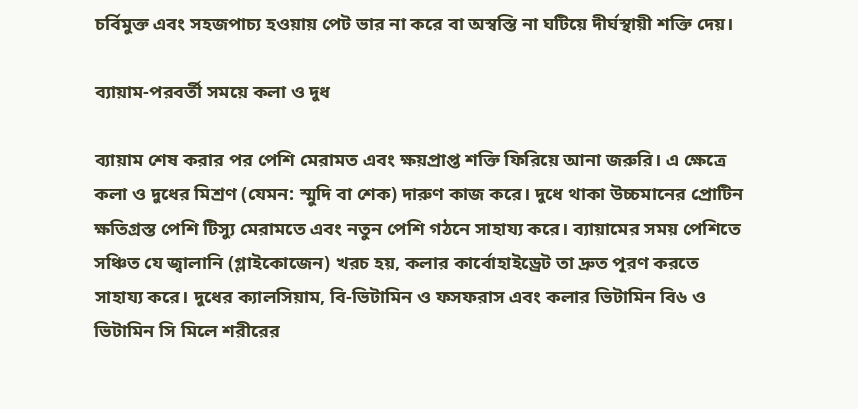চর্বিমুক্ত এবং সহজপাচ্য হওয়ায় পেট ভার না করে বা অস্বস্তি না ঘটিয়ে দীর্ঘস্থায়ী শক্তি দেয়।

ব্যায়াম-পরবর্তী সময়ে কলা ও দুধ

ব্যায়াম শেষ করার পর পেশি মেরামত এবং ক্ষয়প্রাপ্ত শক্তি ফিরিয়ে আনা জরুরি। এ ক্ষেত্রে কলা ও দুধের মিশ্রণ (যেমন: স্মুদি বা শেক) দারুণ কাজ করে। দুধে থাকা উচ্চমানের প্রোটিন ক্ষতিগ্রস্ত পেশি টিস্যু মেরামতে এবং নতুন পেশি গঠনে সাহায্য করে। ব্যায়ামের সময় পেশিতে সঞ্চিত যে জ্বালানি (গ্লাইকোজেন) খরচ হয়, কলার কার্বোহাইড্রেট তা দ্রুত পূরণ করতে সাহায্য করে। দুধের ক্যালসিয়াম, বি-ভিটামিন ও ফসফরাস এবং কলার ভিটামিন বি৬ ও ভিটামিন সি মিলে শরীরের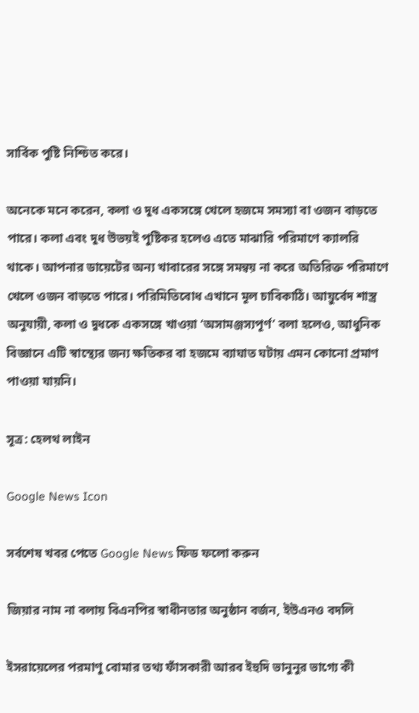সার্বিক পুষ্টি নিশ্চিত করে।

অনেকে মনে করেন, কলা ও দুধ একসঙ্গে খেলে হজমে সমস্যা বা ওজন বাড়তে পারে। কলা এবং দুধ উভয়ই পুষ্টিকর হলেও এতে মাঝারি পরিমাণে ক্যালরি থাকে। আপনার ডায়েটের অন্য খাবারের সঙ্গে সমন্বয় না করে অতিরিক্ত পরিমাণে খেলে ওজন বাড়তে পারে। পরিমিতিবোধ এখানে মূল চাবিকাঠি। আয়ুর্বেদ শাস্ত্র অনুযায়ী, কলা ও দুধকে একসঙ্গে খাওয়া ‘অসামঞ্জস্যপূর্ণ’ বলা হলেও, আধুনিক বিজ্ঞানে এটি স্বাস্থ্যের জন্য ক্ষতিকর বা হজমে ব্যাঘাত ঘটায় এমন কোনো প্রমাণ পাওয়া যায়নি।

সূত্র: হেলথ লাইন

Google News Icon

সর্বশেষ খবর পেতে Google News ফিড ফলো করুন

জিয়ার নাম না বলায় বিএনপির স্বাধীনতার অনুষ্ঠান বর্জন, ইউএনও বদলি

ইসরায়েলের পরমাণু বোমার তথ্য ফাঁসকারী আরব ইহুদি ভানুনুর ভাগ্যে কী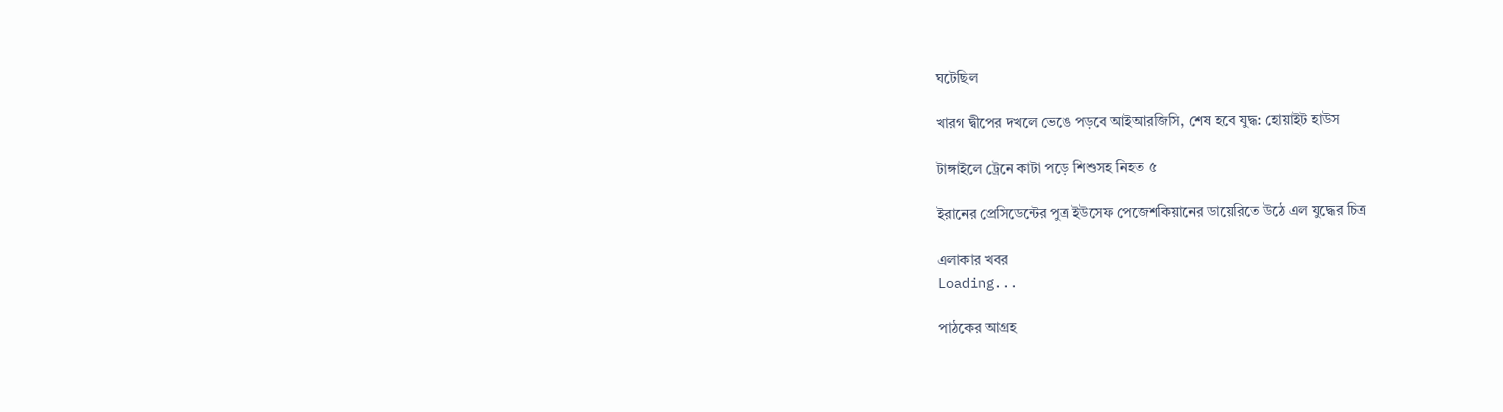ঘটেছিল

খারগ দ্বীপের দখলে ভেঙে পড়বে আইআরজিসি, শেষ হবে যুদ্ধ: হোয়াইট হাউস

টাঙ্গাইলে ট্রেনে কাটা পড়ে শিশুসহ নিহত ৫

ইরানের প্রেসিডেন্টের পুত্র ইউসেফ পেজেশকিয়ানের ডায়েরিতে উঠে এল যুদ্ধের চিত্র

এলাকার খবর
Loading...

পাঠকের আগ্রহ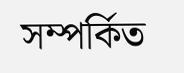সম্পর্কিত